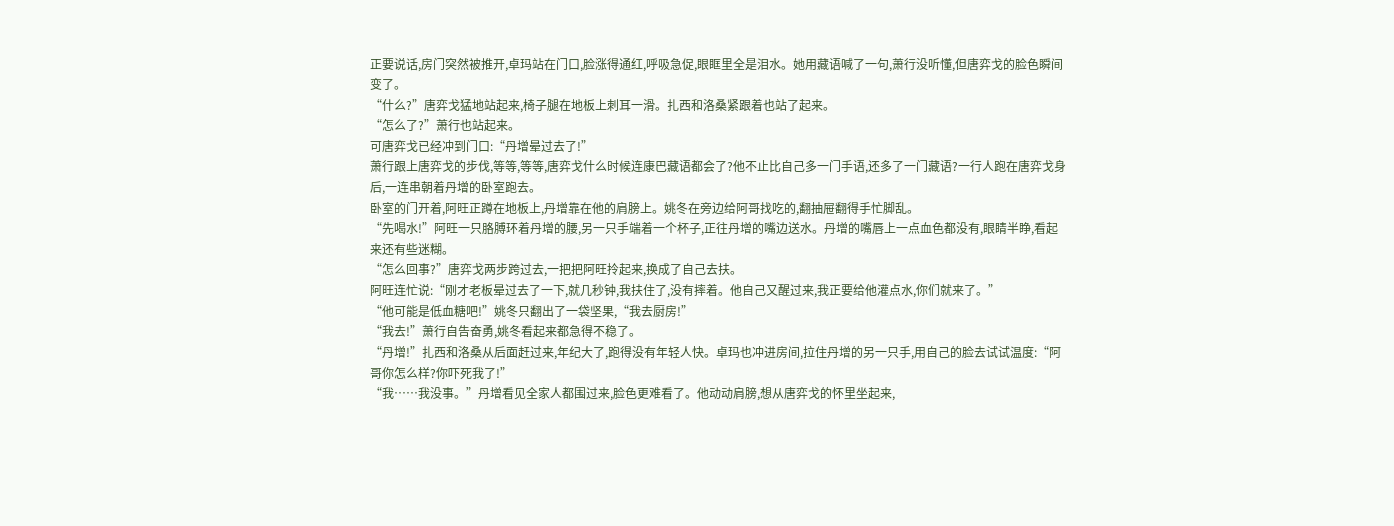正要说话,房门突然被推开,卓玛站在门口,脸涨得通红,呼吸急促,眼眶里全是泪水。她用藏语喊了一句,萧行没听懂,但唐弈戈的脸色瞬间变了。
“什么?”唐弈戈猛地站起来,椅子腿在地板上刺耳一滑。扎西和洛桑紧跟着也站了起来。
“怎么了?”萧行也站起来。
可唐弈戈已经冲到门口:“丹增晕过去了!”
萧行跟上唐弈戈的步伐,等等,等等,唐弈戈什么时候连康巴藏语都会了?他不止比自己多一门手语,还多了一门藏语?一行人跑在唐弈戈身后,一连串朝着丹增的卧室跑去。
卧室的门开着,阿旺正蹲在地板上,丹增靠在他的肩膀上。姚冬在旁边给阿哥找吃的,翻抽屉翻得手忙脚乱。
“先喝水!”阿旺一只胳膊环着丹增的腰,另一只手端着一个杯子,正往丹增的嘴边送水。丹增的嘴唇上一点血色都没有,眼睛半睁,看起来还有些迷糊。
“怎么回事?”唐弈戈两步跨过去,一把把阿旺拎起来,换成了自己去扶。
阿旺连忙说:“刚才老板晕过去了一下,就几秒钟,我扶住了,没有摔着。他自己又醒过来,我正要给他灌点水,你们就来了。”
“他可能是低血糖吧!”姚冬只翻出了一袋坚果,“我去厨房!”
“我去!”萧行自告奋勇,姚冬看起来都急得不稳了。
“丹增!”扎西和洛桑从后面赶过来,年纪大了,跑得没有年轻人快。卓玛也冲进房间,拉住丹增的另一只手,用自己的脸去试试温度:“阿哥你怎么样?你吓死我了!”
“我……我没事。”丹增看见全家人都围过来,脸色更难看了。他动动肩膀,想从唐弈戈的怀里坐起来,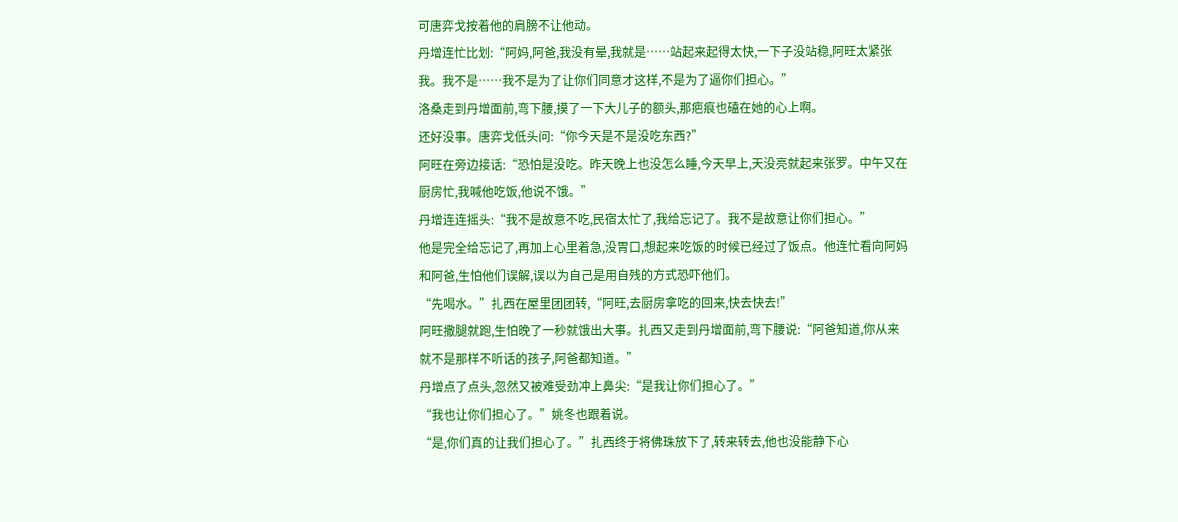可唐弈戈按着他的肩膀不让他动。
丹增连忙比划:“阿妈,阿爸,我没有晕,我就是……站起来起得太快,一下子没站稳,阿旺太紧张我。我不是……我不是为了让你们同意才这样,不是为了逼你们担心。”
洛桑走到丹增面前,弯下腰,摸了一下大儿子的额头,那疤痕也磕在她的心上啊。
还好没事。唐弈戈低头问:“你今天是不是没吃东西?”
阿旺在旁边接话:“恐怕是没吃。昨天晚上也没怎么睡,今天早上,天没亮就起来张罗。中午又在厨房忙,我喊他吃饭,他说不饿。”
丹增连连摇头:“我不是故意不吃,民宿太忙了,我给忘记了。我不是故意让你们担心。”
他是完全给忘记了,再加上心里着急,没胃口,想起来吃饭的时候已经过了饭点。他连忙看向阿妈和阿爸,生怕他们误解,误以为自己是用自残的方式恐吓他们。
“先喝水。”扎西在屋里团团转,“阿旺,去厨房拿吃的回来,快去快去!”
阿旺撒腿就跑,生怕晚了一秒就饿出大事。扎西又走到丹增面前,弯下腰说:“阿爸知道,你从来就不是那样不听话的孩子,阿爸都知道。”
丹增点了点头,忽然又被难受劲冲上鼻尖:“是我让你们担心了。”
“我也让你们担心了。”姚冬也跟着说。
“是,你们真的让我们担心了。”扎西终于将佛珠放下了,转来转去,他也没能静下心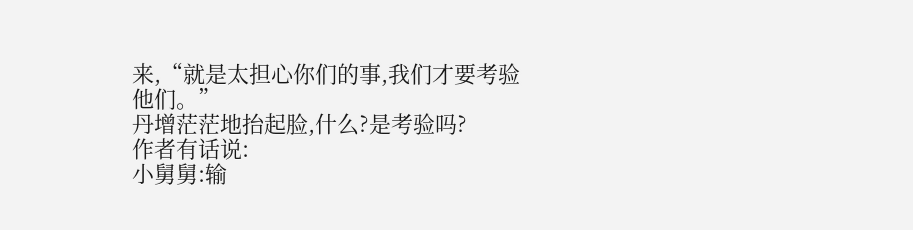来,“就是太担心你们的事,我们才要考验他们。”
丹增茫茫地抬起脸,什么?是考验吗?
作者有话说:
小舅舅:输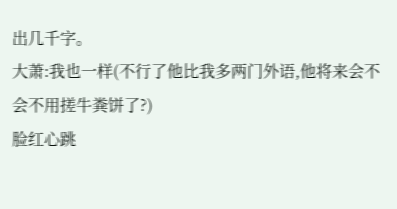出几千字。
大萧:我也一样(不行了他比我多两门外语,他将来会不会不用搓牛粪饼了?)
脸红心跳